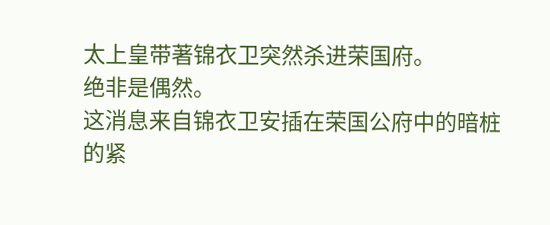太上皇带著锦衣卫突然杀进荣国府。
绝非是偶然。
这消息来自锦衣卫安插在荣国公府中的暗桩的紧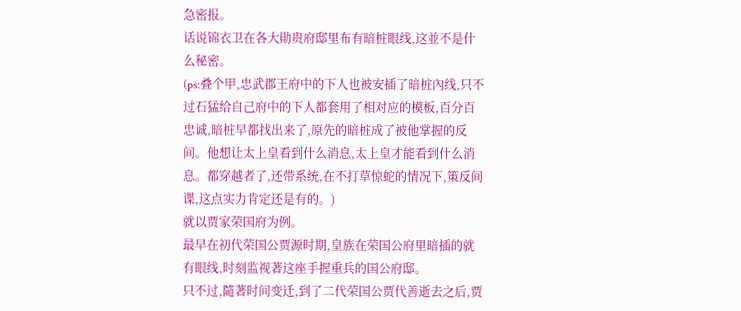急密报。
话说锦衣卫在各大勛贵府邸里布有暗桩眼线,这並不是什么秘密。
(ps:叠个甲,忠武郡王府中的下人也被安插了暗桩內线,只不过石猛给自己府中的下人都套用了相对应的模板,百分百忠诚,暗桩早都找出来了,原先的暗桩成了被他掌握的反间。他想让太上皇看到什么消息,太上皇才能看到什么消息。都穿越者了,还带系统,在不打草惊蛇的情况下,策反间谍,这点实力肯定还是有的。)
就以贾家荣国府为例。
最早在初代荣国公贾源时期,皇族在荣国公府里暗插的就有眼线,时刻监视著这座手握重兵的国公府邸。
只不过,隨著时间变迁,到了二代荣国公贾代善逝去之后,贾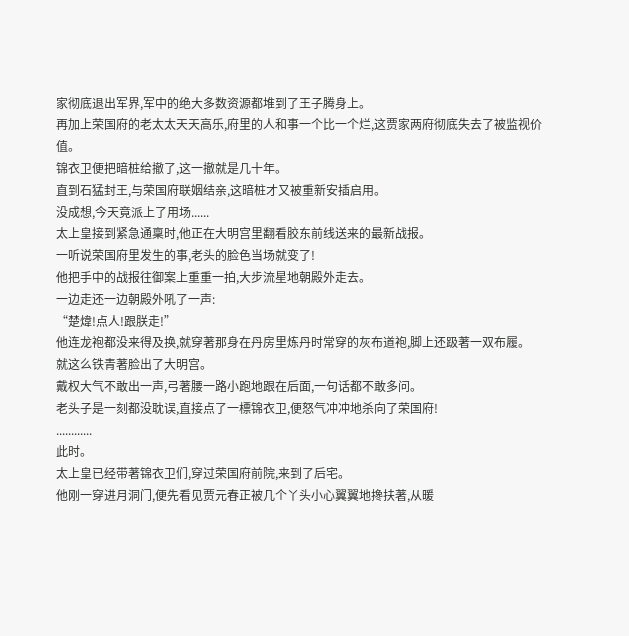家彻底退出军界,军中的绝大多数资源都堆到了王子腾身上。
再加上荣国府的老太太天天高乐,府里的人和事一个比一个烂,这贾家两府彻底失去了被监视价值。
锦衣卫便把暗桩给撤了,这一撤就是几十年。
直到石猛封王,与荣国府联姻结亲,这暗桩才又被重新安插启用。
没成想,今天竟派上了用场......
太上皇接到紧急通稟时,他正在大明宫里翻看胶东前线送来的最新战报。
一听说荣国府里发生的事,老头的脸色当场就变了!
他把手中的战报往御案上重重一拍,大步流星地朝殿外走去。
一边走还一边朝殿外吼了一声:
“楚煒!点人!跟朕走!”
他连龙袍都没来得及换,就穿著那身在丹房里炼丹时常穿的灰布道袍,脚上还趿著一双布履。
就这么铁青著脸出了大明宫。
戴权大气不敢出一声,弓著腰一路小跑地跟在后面,一句话都不敢多问。
老头子是一刻都没耽误,直接点了一標锦衣卫,便怒气冲冲地杀向了荣国府!
............
此时。
太上皇已经带著锦衣卫们,穿过荣国府前院,来到了后宅。
他刚一穿进月洞门,便先看见贾元春正被几个丫头小心翼翼地搀扶著,从暖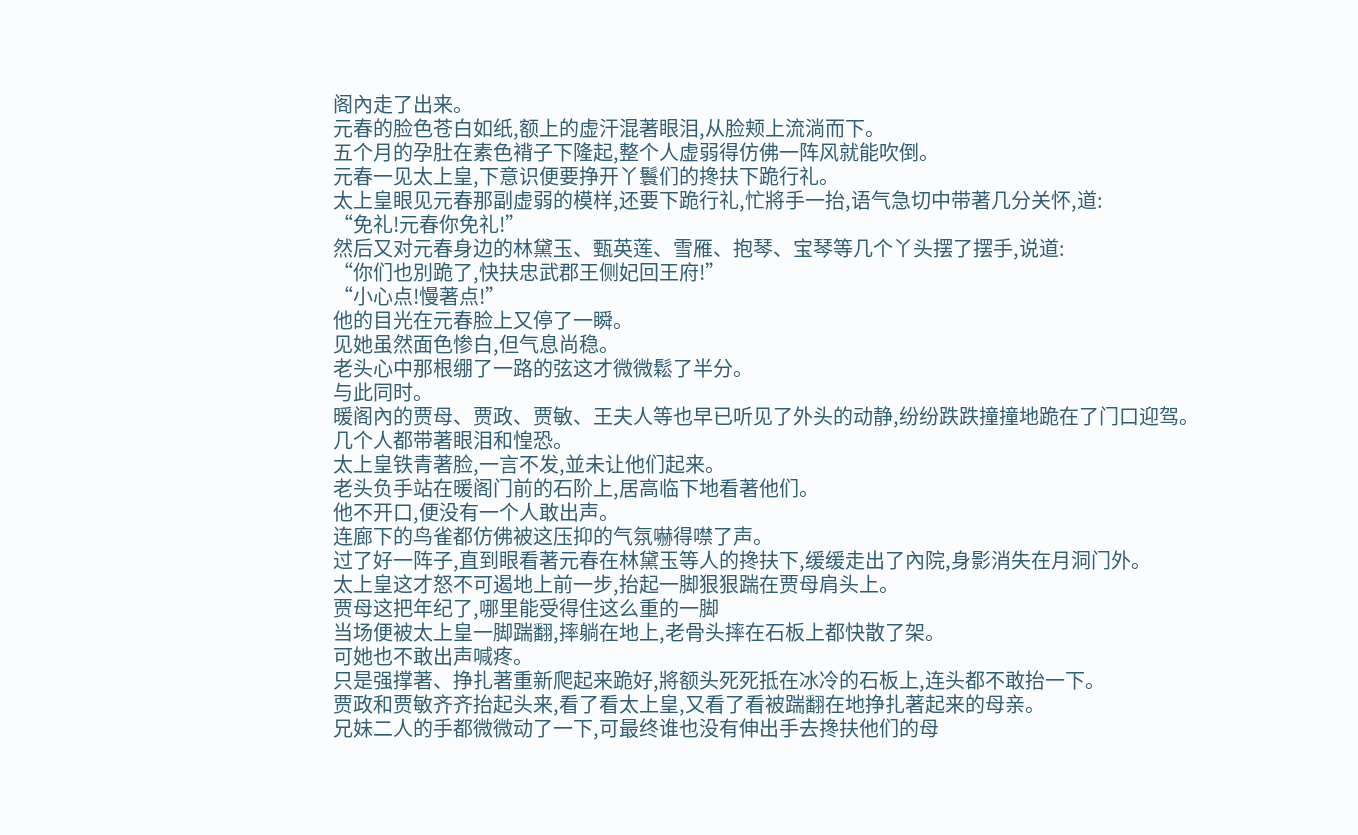阁內走了出来。
元春的脸色苍白如纸,额上的虚汗混著眼泪,从脸颊上流淌而下。
五个月的孕肚在素色褙子下隆起,整个人虚弱得仿佛一阵风就能吹倒。
元春一见太上皇,下意识便要挣开丫鬟们的搀扶下跪行礼。
太上皇眼见元春那副虚弱的模样,还要下跪行礼,忙將手一抬,语气急切中带著几分关怀,道:
“免礼!元春你免礼!”
然后又对元春身边的林黛玉、甄英莲、雪雁、抱琴、宝琴等几个丫头摆了摆手,说道:
“你们也別跪了,快扶忠武郡王侧妃回王府!”
“小心点!慢著点!”
他的目光在元春脸上又停了一瞬。
见她虽然面色惨白,但气息尚稳。
老头心中那根绷了一路的弦这才微微鬆了半分。
与此同时。
暖阁內的贾母、贾政、贾敏、王夫人等也早已听见了外头的动静,纷纷跌跌撞撞地跪在了门口迎驾。
几个人都带著眼泪和惶恐。
太上皇铁青著脸,一言不发,並未让他们起来。
老头负手站在暖阁门前的石阶上,居高临下地看著他们。
他不开口,便没有一个人敢出声。
连廊下的鸟雀都仿佛被这压抑的气氛嚇得噤了声。
过了好一阵子,直到眼看著元春在林黛玉等人的搀扶下,缓缓走出了內院,身影消失在月洞门外。
太上皇这才怒不可遏地上前一步,抬起一脚狠狠踹在贾母肩头上。
贾母这把年纪了,哪里能受得住这么重的一脚
当场便被太上皇一脚踹翻,摔躺在地上,老骨头摔在石板上都快散了架。
可她也不敢出声喊疼。
只是强撑著、挣扎著重新爬起来跪好,將额头死死抵在冰冷的石板上,连头都不敢抬一下。
贾政和贾敏齐齐抬起头来,看了看太上皇,又看了看被踹翻在地挣扎著起来的母亲。
兄妹二人的手都微微动了一下,可最终谁也没有伸出手去搀扶他们的母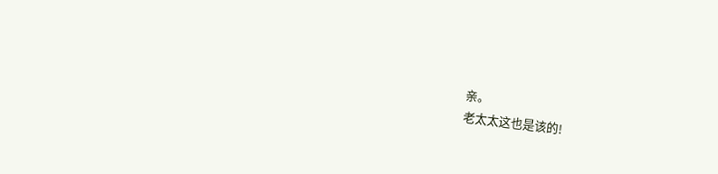亲。
老太太这也是该的!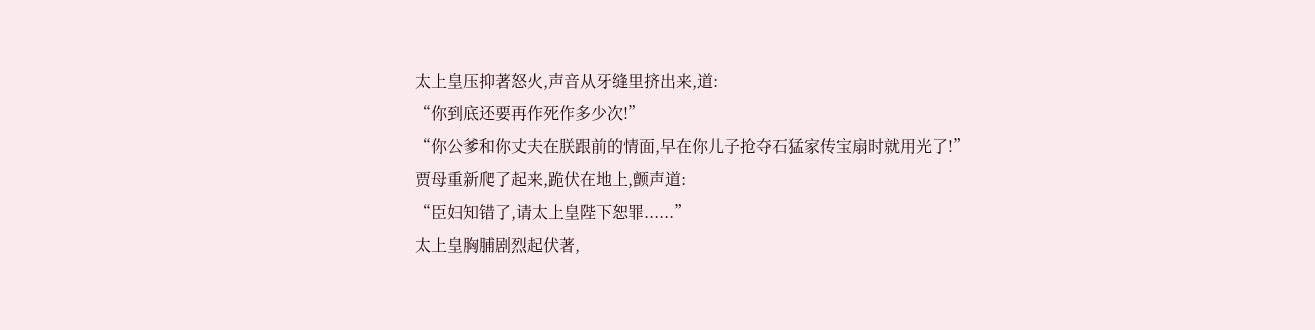太上皇压抑著怒火,声音从牙缝里挤出来,道:
“你到底还要再作死作多少次!”
“你公爹和你丈夫在朕跟前的情面,早在你儿子抢夺石猛家传宝扇时就用光了!”
贾母重新爬了起来,跪伏在地上,颤声道:
“臣妇知错了,请太上皇陛下恕罪......”
太上皇胸脯剧烈起伏著,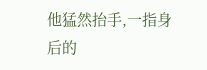他猛然抬手,一指身后的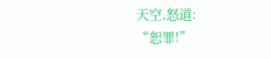天空,怒道:
“恕罪!”